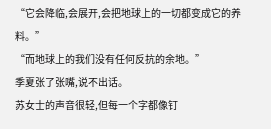“它会降临,会展开,会把地球上的一切都变成它的养料。”
“而地球上的我们没有任何反抗的余地。”
季夏张了张嘴,说不出话。
苏女士的声音很轻,但每一个字都像钉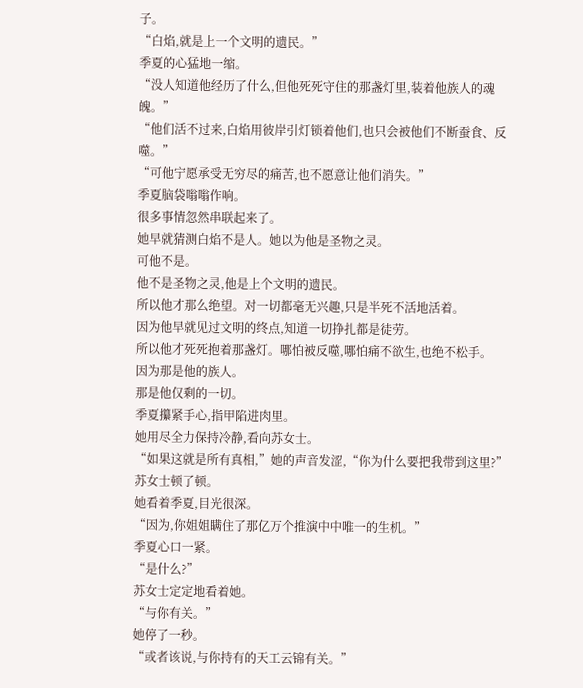子。
“白焰,就是上一个文明的遗民。”
季夏的心猛地一缩。
“没人知道他经历了什么,但他死死守住的那盏灯里,装着他族人的魂魄。”
“他们活不过来,白焰用彼岸引灯锁着他们,也只会被他们不断蚕食、反噬。”
“可他宁愿承受无穷尽的痛苦,也不愿意让他们消失。”
季夏脑袋嗡嗡作响。
很多事情忽然串联起来了。
她早就猜测白焰不是人。她以为他是圣物之灵。
可他不是。
他不是圣物之灵,他是上个文明的遗民。
所以他才那么绝望。对一切都毫无兴趣,只是半死不活地活着。
因为他早就见过文明的终点,知道一切挣扎都是徒劳。
所以他才死死抱着那盏灯。哪怕被反噬,哪怕痛不欲生,也绝不松手。
因为那是他的族人。
那是他仅剩的一切。
季夏攥紧手心,指甲陷进肉里。
她用尽全力保持冷静,看向苏女士。
“如果这就是所有真相,”她的声音发涩,“你为什么要把我带到这里?”
苏女士顿了顿。
她看着季夏,目光很深。
“因为,你姐姐瞒住了那亿万个推演中中唯一的生机。”
季夏心口一紧。
“是什么?”
苏女士定定地看着她。
“与你有关。”
她停了一秒。
“或者该说,与你持有的天工云锦有关。”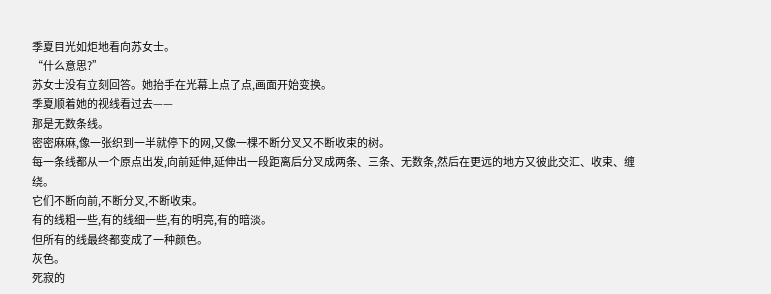季夏目光如炬地看向苏女士。
“什么意思?”
苏女士没有立刻回答。她抬手在光幕上点了点,画面开始变换。
季夏顺着她的视线看过去——
那是无数条线。
密密麻麻,像一张织到一半就停下的网,又像一棵不断分叉又不断收束的树。
每一条线都从一个原点出发,向前延伸,延伸出一段距离后分叉成两条、三条、无数条,然后在更远的地方又彼此交汇、收束、缠绕。
它们不断向前,不断分叉,不断收束。
有的线粗一些,有的线细一些,有的明亮,有的暗淡。
但所有的线最终都变成了一种颜色。
灰色。
死寂的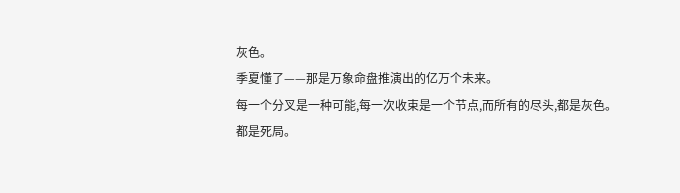灰色。
季夏懂了——那是万象命盘推演出的亿万个未来。
每一个分叉是一种可能,每一次收束是一个节点,而所有的尽头,都是灰色。
都是死局。